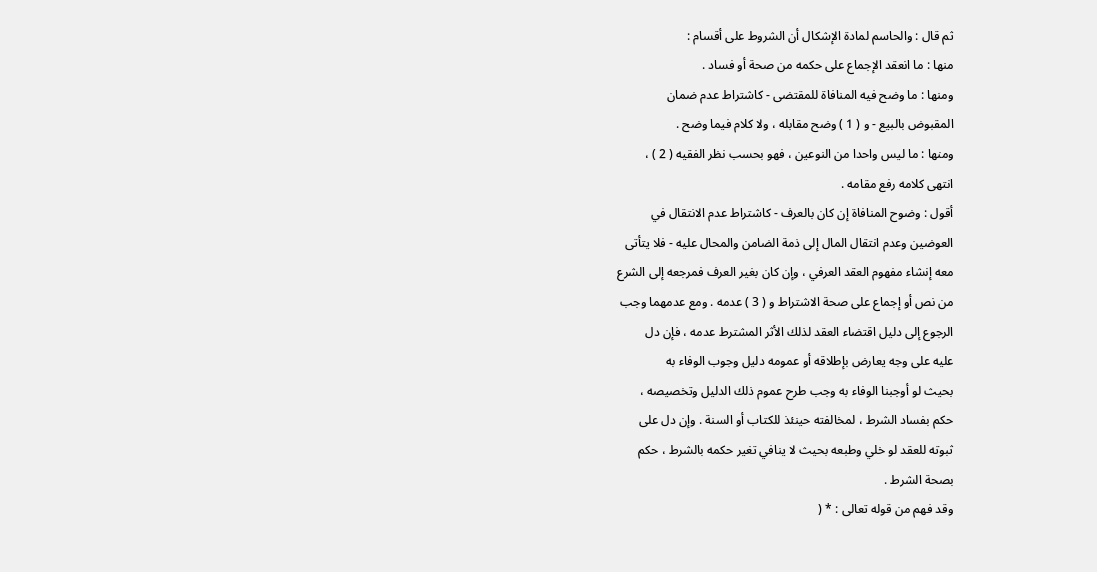ثم قال : والحاسم لمادة الإشكال أن الشروط على أقسام :
منها : ما انعقد الإجماع على حكمه من صحة أو فساد .
ومنها : ما وضح فيه المنافاة للمقتضى - كاشتراط عدم ضمان
المقبوض بالبيع - و ( 1 ) وضح مقابله ، ولا كلام فيما وضح .
ومنها : ما ليس واحدا من النوعين ، فهو بحسب نظر الفقيه ( 2 ) ،
انتهى كلامه رفع مقامه .
أقول : وضوح المنافاة إن كان بالعرف - كاشتراط عدم الانتقال في
العوضين وعدم انتقال المال إلى ذمة الضامن والمحال عليه - فلا يتأتى
معه إنشاء مفهوم العقد العرفي ، وإن كان بغير العرف فمرجعه إلى الشرع
من نص أو إجماع على صحة الاشتراط و ( 3 ) عدمه . ومع عدمهما وجب
الرجوع إلى دليل اقتضاء العقد لذلك الأثر المشترط عدمه ، فإن دل
عليه على وجه يعارض بإطلاقه أو عمومه دليل وجوب الوفاء به
بحيث لو أوجبنا الوفاء به وجب طرح عموم ذلك الدليل وتخصيصه ،
حكم بفساد الشرط ، لمخالفته حينئذ للكتاب أو السنة . وإن دل على
ثبوته للعقد لو خلي وطبعه بحيث لا ينافي تغير حكمه بالشرط ، حكم
بصحة الشرط .
وقد فهم من قوله تعالى : * (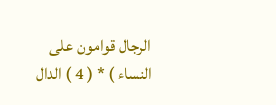الرجال قوامون على النساء ) * ( 4 ) الدال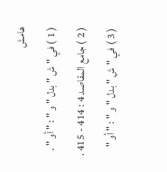هامش
( 1 ) في " ش " بدل " و " : " أو " .
( 2 ) جامع المقاصد 4 : 414 - 415 .
( 3 ) في " ش " بدل " و " : " أو "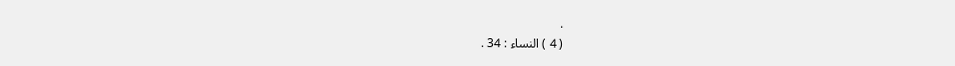.
( 4 ) النساء : 34 .